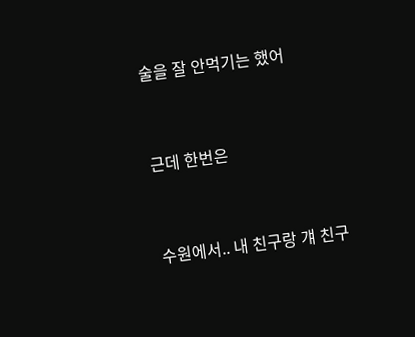술을 잘 안먹기는 했어


근데 한번은


수원에서.. 내 친구랑 걔 친구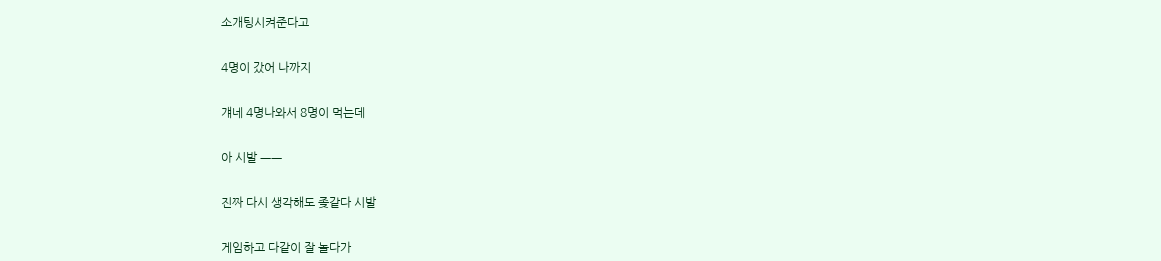소개팅시켜준다고


4명이 갔어 나까지


걔네 4명나와서 8명이 먹는데


아 시발 ㅡㅡ


진짜 다시 생각해도 좆같다 시발


게임하고 다같이 잘 놀다가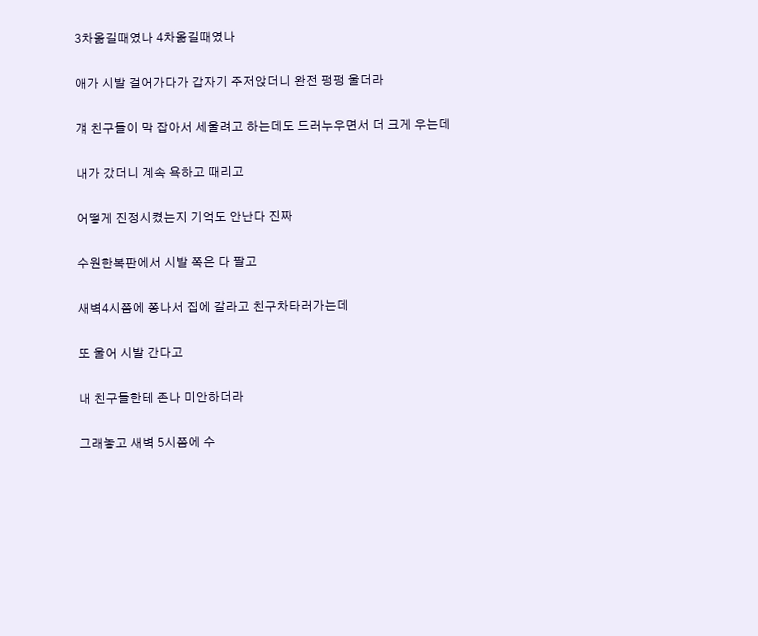3차옮길때였나 4차옮길때였나


애가 시발 걸어가다가 갑자기 주저앉더니 완전 펑펑 울더라


걔 친구들이 막 잡아서 세울려고 하는데도 드러누우면서 더 크게 우는데


내가 갔더니 계속 욕하고 때리고


어떻게 진정시켰는지 기억도 안난다 진짜


수원한복판에서 시발 쪽은 다 팔고


새벽4시쯤에 쫑나서 집에 갈라고 친구차타러가는데


또 울어 시발 간다고


내 친구들한테 존나 미안하더라


그래놓고 새벽 5시쯤에 수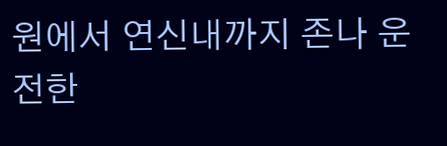원에서 연신내까지 존나 운전한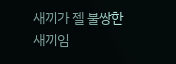새끼가 젤 불쌍한새끼임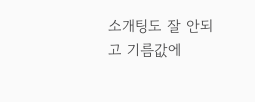소개팅도 잘 안되고 기름값에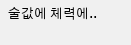술값에 체력에..